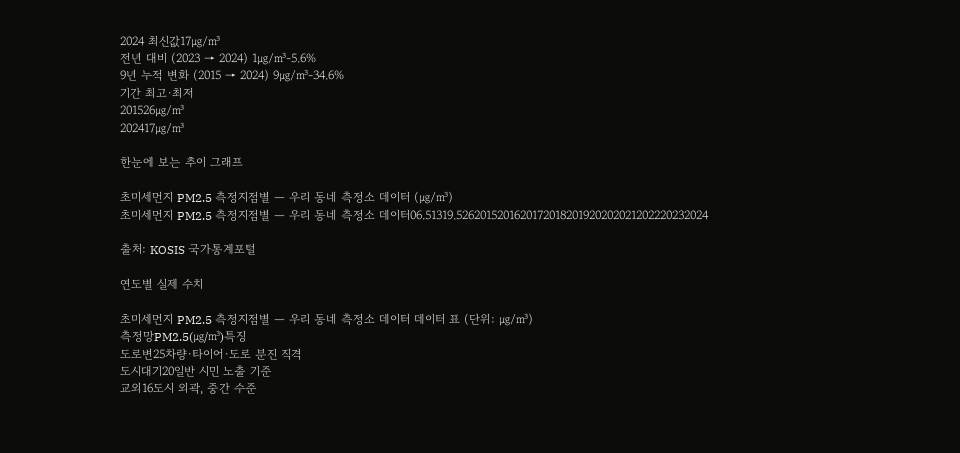2024 최신값17㎍/㎥
전년 대비 (2023 → 2024) 1㎍/㎥-5.6%
9년 누적 변화 (2015 → 2024) 9㎍/㎥-34.6%
기간 최고·최저
201526㎍/㎥
202417㎍/㎥

한눈에 보는 추이 그래프

초미세먼지 PM2.5 측정지점별 — 우리 동네 측정소 데이터 (㎍/㎥)
초미세먼지 PM2.5 측정지점별 — 우리 동네 측정소 데이터06.51319.5262015201620172018201920202021202220232024

출처: KOSIS 국가통계포털

연도별 실제 수치

초미세먼지 PM2.5 측정지점별 — 우리 동네 측정소 데이터 데이터 표 (단위: ㎍/㎥)
측정망PM2.5(㎍/㎥)특징
도로변25차량·타이어·도로 분진 직격
도시대기20일반 시민 노출 기준
교외16도시 외곽, 중간 수준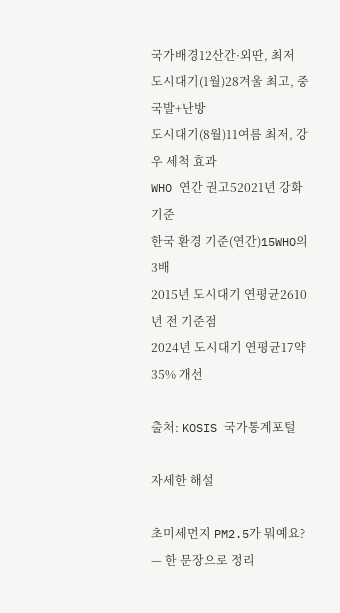국가배경12산간·외딴, 최저
도시대기(1월)28겨울 최고, 중국발+난방
도시대기(8월)11여름 최저, 강우 세척 효과
WHO 연간 권고52021년 강화 기준
한국 환경 기준(연간)15WHO의 3배
2015년 도시대기 연평균2610년 전 기준점
2024년 도시대기 연평균17약 35% 개선

출처: KOSIS 국가통계포털

자세한 해설

초미세먼지 PM2.5가 뭐예요? — 한 문장으로 정리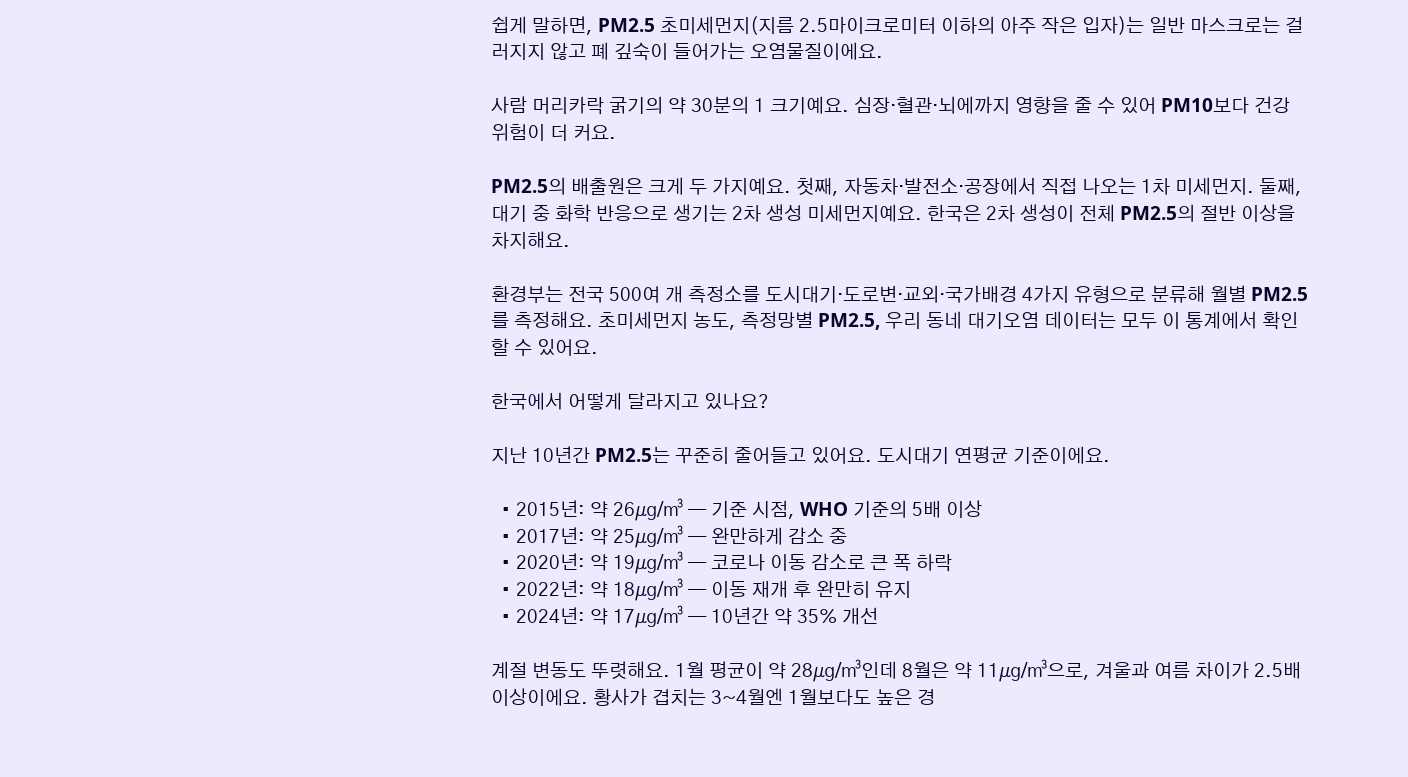쉽게 말하면, PM2.5 초미세먼지(지름 2.5마이크로미터 이하의 아주 작은 입자)는 일반 마스크로는 걸러지지 않고 폐 깊숙이 들어가는 오염물질이에요.

사람 머리카락 굵기의 약 30분의 1 크기예요. 심장·혈관·뇌에까지 영향을 줄 수 있어 PM10보다 건강 위험이 더 커요.

PM2.5의 배출원은 크게 두 가지예요. 첫째, 자동차·발전소·공장에서 직접 나오는 1차 미세먼지. 둘째, 대기 중 화학 반응으로 생기는 2차 생성 미세먼지예요. 한국은 2차 생성이 전체 PM2.5의 절반 이상을 차지해요.

환경부는 전국 500여 개 측정소를 도시대기·도로변·교외·국가배경 4가지 유형으로 분류해 월별 PM2.5를 측정해요. 초미세먼지 농도, 측정망별 PM2.5, 우리 동네 대기오염 데이터는 모두 이 통계에서 확인할 수 있어요.

한국에서 어떻게 달라지고 있나요?

지난 10년간 PM2.5는 꾸준히 줄어들고 있어요. 도시대기 연평균 기준이에요.

  • 2015년: 약 26㎍/㎥ — 기준 시점, WHO 기준의 5배 이상
  • 2017년: 약 25㎍/㎥ — 완만하게 감소 중
  • 2020년: 약 19㎍/㎥ — 코로나 이동 감소로 큰 폭 하락
  • 2022년: 약 18㎍/㎥ — 이동 재개 후 완만히 유지
  • 2024년: 약 17㎍/㎥ — 10년간 약 35% 개선

계절 변동도 뚜렷해요. 1월 평균이 약 28㎍/㎥인데 8월은 약 11㎍/㎥으로, 겨울과 여름 차이가 2.5배 이상이에요. 황사가 겹치는 3~4월엔 1월보다도 높은 경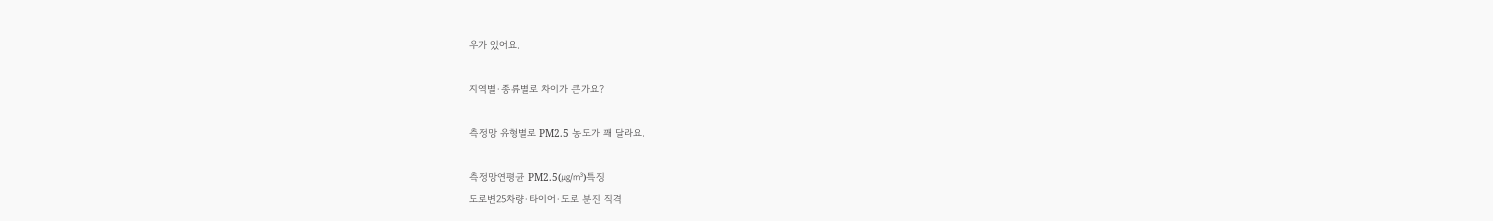우가 있어요.

지역별·종류별로 차이가 큰가요?

측정망 유형별로 PM2.5 농도가 꽤 달라요.

측정망연평균 PM2.5(㎍/㎥)특징
도로변25차량·타이어·도로 분진 직격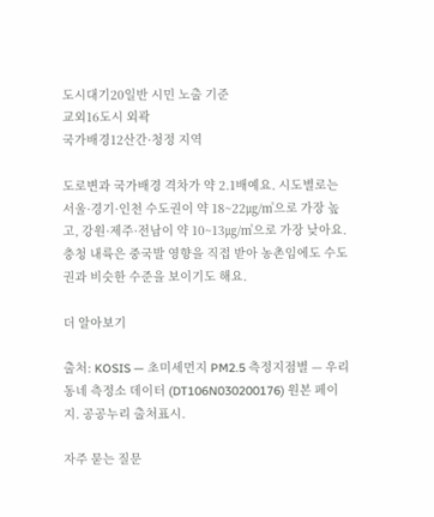도시대기20일반 시민 노출 기준
교외16도시 외곽
국가배경12산간·청정 지역

도로변과 국가배경 격차가 약 2.1배예요. 시도별로는 서울·경기·인천 수도권이 약 18~22㎍/㎥으로 가장 높고, 강원·제주·전남이 약 10~13㎍/㎥으로 가장 낮아요. 충청 내륙은 중국발 영향을 직접 받아 농촌임에도 수도권과 비슷한 수준을 보이기도 해요.

더 알아보기

출처: KOSIS — 초미세먼지 PM2.5 측정지점별 — 우리 동네 측정소 데이터 (DT106N030200176) 원본 페이지. 공공누리 출처표시.

자주 묻는 질문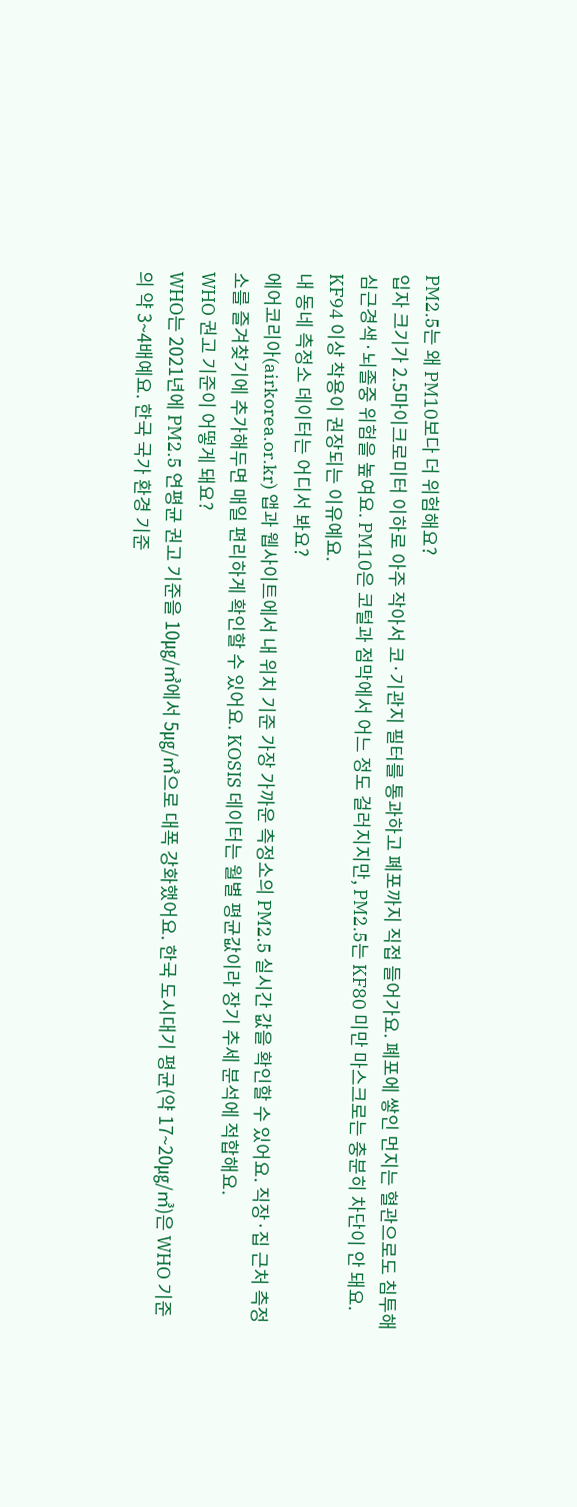PM2.5는 왜 PM10보다 더 위험해요?
입자 크기가 2.5마이크로미터 이하로 아주 작아서 코·기관지 필터를 통과하고 폐포까지 직접 들어가요. 폐포에 쌓인 먼지는 혈관으로도 침투해 심근경색·뇌졸중 위험을 높여요. PM10은 코털과 점막에서 어느 정도 걸러지지만, PM2.5는 KF80 미만 마스크로는 충분히 차단이 안 돼요. KF94 이상 착용이 권장되는 이유예요.
내 동네 측정소 데이터는 어디서 봐요?
에어코리아(airkorea.or.kr) 앱과 웹사이트에서 내 위치 기준 가장 가까운 측정소의 PM2.5 실시간 값을 확인할 수 있어요. 직장·집 근처 측정소를 즐겨찾기에 추가해두면 매일 편리하게 확인할 수 있어요. KOSIS 데이터는 월별 평균값이라 장기 추세 분석에 적합해요.
WHO 권고 기준이 어떻게 돼요?
WHO는 2021년에 PM2.5 연평균 권고 기준을 10㎍/㎥에서 5㎍/㎥으로 대폭 강화했어요. 한국 도시대기 평균(약 17~20㎍/㎥)은 WHO 기준의 약 3~4배예요. 한국 국가 환경 기준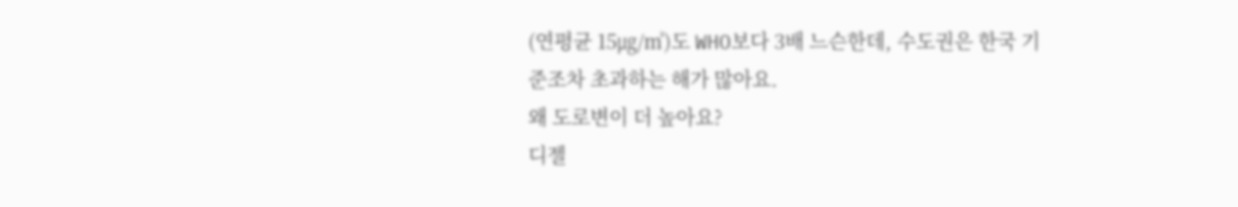(연평균 15㎍/㎥)도 WHO보다 3배 느슨한데, 수도권은 한국 기준조차 초과하는 해가 많아요.
왜 도로변이 더 높아요?
디젤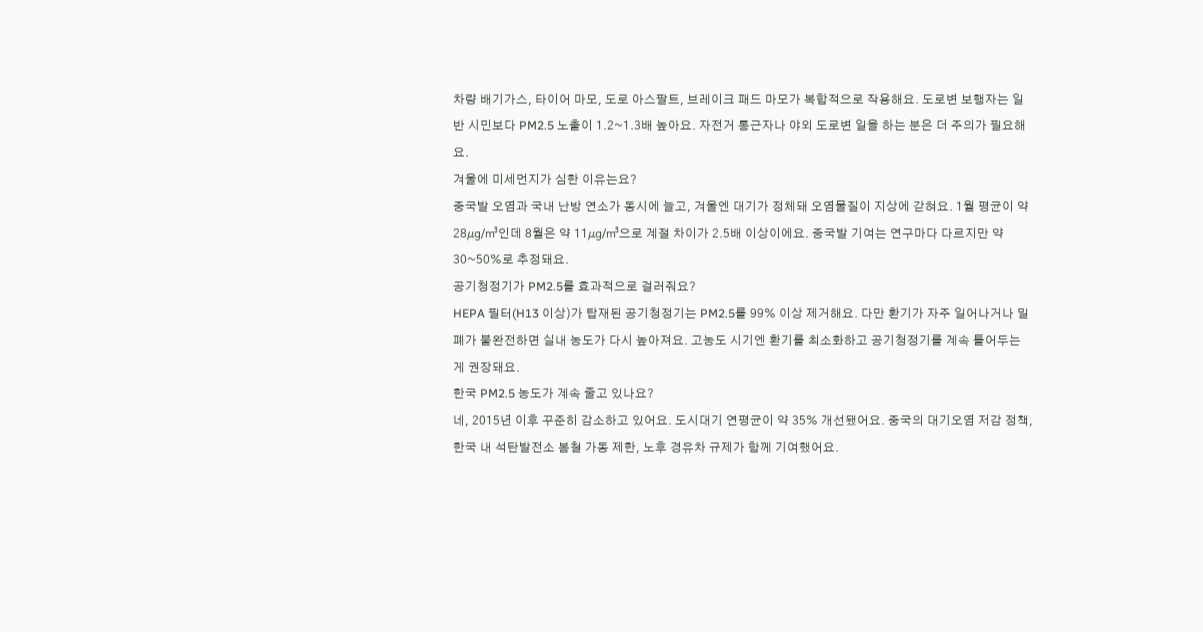차량 배기가스, 타이어 마모, 도로 아스팔트, 브레이크 패드 마모가 복합적으로 작용해요. 도로변 보행자는 일반 시민보다 PM2.5 노출이 1.2~1.3배 높아요. 자전거 통근자나 야외 도로변 일을 하는 분은 더 주의가 필요해요.
겨울에 미세먼지가 심한 이유는요?
중국발 오염과 국내 난방 연소가 동시에 늘고, 겨울엔 대기가 정체돼 오염물질이 지상에 갇혀요. 1월 평균이 약 28㎍/㎥인데 8월은 약 11㎍/㎥으로 계절 차이가 2.5배 이상이에요. 중국발 기여는 연구마다 다르지만 약 30~50%로 추정돼요.
공기청정기가 PM2.5를 효과적으로 걸러줘요?
HEPA 필터(H13 이상)가 탑재된 공기청정기는 PM2.5를 99% 이상 제거해요. 다만 환기가 자주 일어나거나 밀폐가 불완전하면 실내 농도가 다시 높아져요. 고농도 시기엔 환기를 최소화하고 공기청정기를 계속 틀어두는 게 권장돼요.
한국 PM2.5 농도가 계속 줄고 있나요?
네, 2015년 이후 꾸준히 감소하고 있어요. 도시대기 연평균이 약 35% 개선됐어요. 중국의 대기오염 저감 정책, 한국 내 석탄발전소 봄철 가동 제한, 노후 경유차 규제가 함께 기여했어요.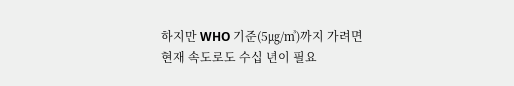하지만 WHO 기준(5㎍/㎥)까지 가려면 현재 속도로도 수십 년이 필요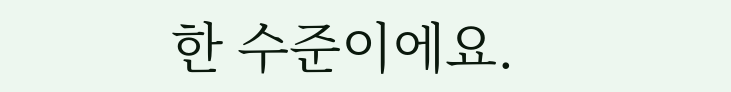한 수준이에요.